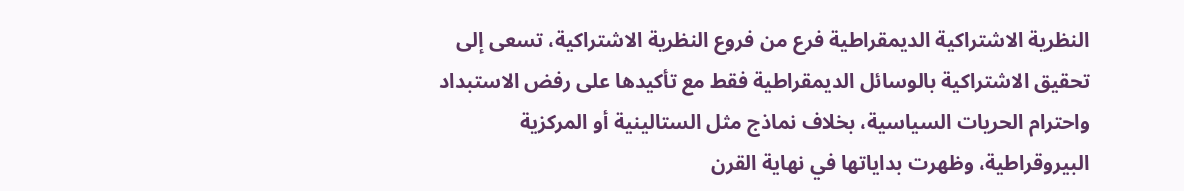النظرية الاشتراكية الديمقراطية فرع من فروع النظرية الاشتراكية، تسعى إلى تحقيق الاشتراكية بالوسائل الديمقراطية فقط مع تأكيدها على رفض الاستبداد واحترام الحريات السياسية، بخلاف نماذج مثل الستالينية أو المركزية البيروقراطية، وظهرت بداياتها في نهاية القرن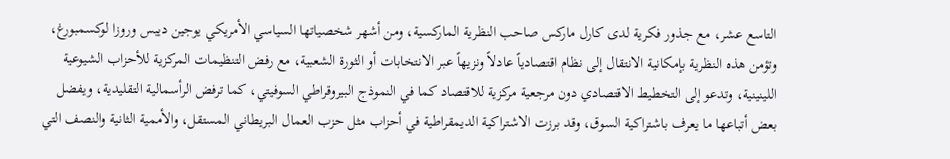التاسع عشر، مع جذور فكرية لدى كارل ماركس صاحب النظرية الماركسية، ومن أشهر شخصياتها السياسي الأمريكي يوجين ديبس وروزا لوكسمبورغ، وتؤمن هذه النظرية بإمكانية الانتقال إلى نظام اقتصادياً عادلاً ونزيهاً عبر الانتخابات أو الثورة الشعبية، مع رفض التنظيمات المركزية للأحزاب الشيوعية اللينينية، وتدعو إلى التخطيط الاقتصادي دون مرجعية مركزية للاقتصاد كما في النموذج البيروقراطي السوفيتي، كما ترفض الرأسمالية التقليدية، ويفضل بعض أتباعها ما يعرف باشتراكية السوق، وقد برزت الاشتراكية الديمقراطية في أحزاب مثل حزب العمال البريطاني المستقل، والأممية الثانية والنصف التي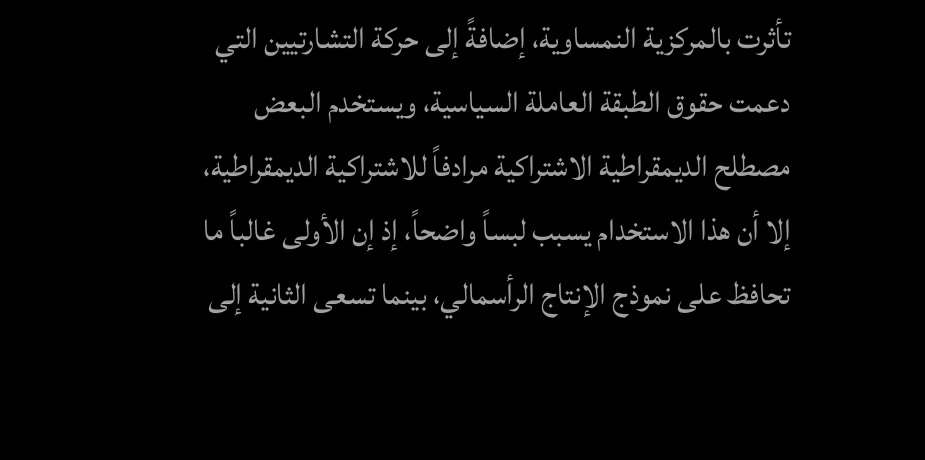تأثرت بالمركزية النمساوية، إضافةً إلى حركة التشارتيين التي دعمت حقوق الطبقة العاملة السياسية، ويستخدم البعض مصطلح الديمقراطية الاشتراكية مرادفاً للاشتراكية الديمقراطية، إلا أن هذا الاستخدام يسبب لبساً واضحاً، إذ إن الأولى غالباً ما تحافظ على نموذج الإنتاج الرأسمالي، بينما تسعى الثانية إلى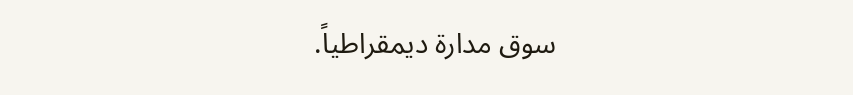سوق مدارة ديمقراطياً.